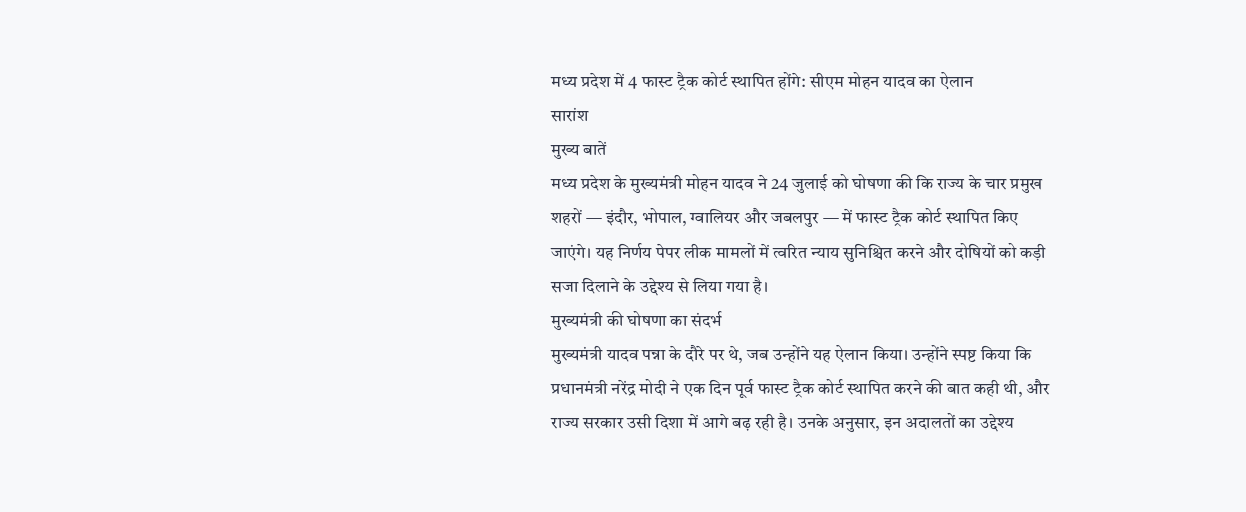मध्य प्रदेश में 4 फास्ट ट्रैक कोर्ट स्थापित होंगे: सीएम मोहन यादव का ऐलान
सारांश
मुख्य बातें
मध्य प्रदेश के मुख्यमंत्री मोहन यादव ने 24 जुलाई को घोषणा की कि राज्य के चार प्रमुख शहरों — इंदौर, भोपाल, ग्वालियर और जबलपुर — में फास्ट ट्रैक कोर्ट स्थापित किए जाएंगे। यह निर्णय पेपर लीक मामलों में त्वरित न्याय सुनिश्चित करने और दोषियों को कड़ी सजा दिलाने के उद्देश्य से लिया गया है।
मुख्यमंत्री की घोषणा का संदर्भ
मुख्यमंत्री यादव पन्ना के दौरे पर थे, जब उन्होंने यह ऐलान किया। उन्होंने स्पष्ट किया कि प्रधानमंत्री नरेंद्र मोदी ने एक दिन पूर्व फास्ट ट्रैक कोर्ट स्थापित करने की बात कही थी, और राज्य सरकार उसी दिशा में आगे बढ़ रही है। उनके अनुसार, इन अदालतों का उद्देश्य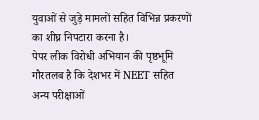युवाओं से जुड़े मामलों सहित विभिन्न प्रकरणों का शीघ्र निपटारा करना है।
पेपर लीक विरोधी अभियान की पृष्ठभूमि
गौरतलब है कि देशभर में NEET सहित अन्य परीक्षाओं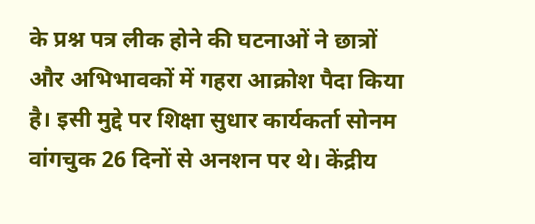के प्रश्न पत्र लीक होने की घटनाओं ने छात्रों और अभिभावकों में गहरा आक्रोश पैदा किया है। इसी मुद्दे पर शिक्षा सुधार कार्यकर्ता सोनम वांगचुक 26 दिनों से अनशन पर थे। केंद्रीय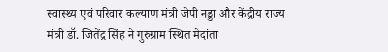स्वास्थ्य एवं परिवार कल्याण मंत्री जेपी नड्डा और केंद्रीय राज्य मंत्री डॉ. जितेंद्र सिंह ने गुरुग्राम स्थित मेदांता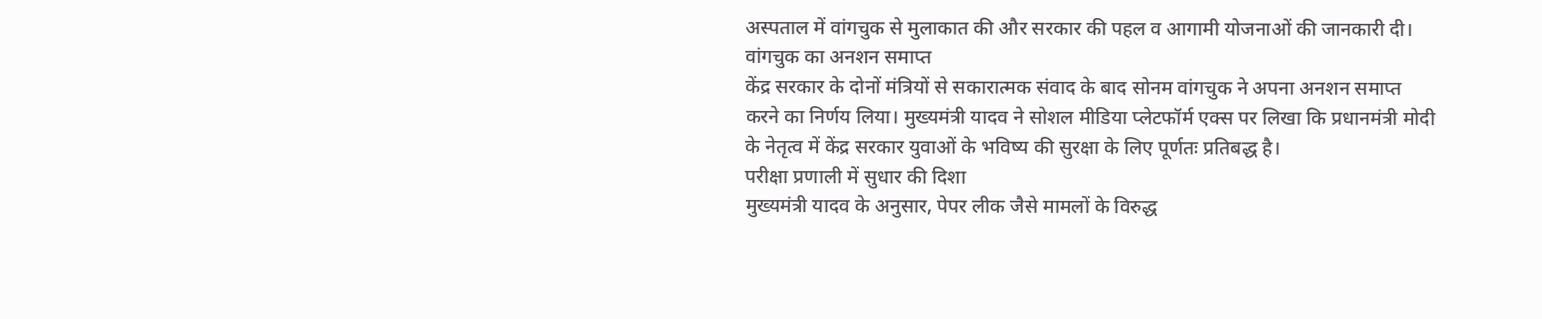अस्पताल में वांगचुक से मुलाकात की और सरकार की पहल व आगामी योजनाओं की जानकारी दी।
वांगचुक का अनशन समाप्त
केंद्र सरकार के दोनों मंत्रियों से सकारात्मक संवाद के बाद सोनम वांगचुक ने अपना अनशन समाप्त करने का निर्णय लिया। मुख्यमंत्री यादव ने सोशल मीडिया प्लेटफॉर्म एक्स पर लिखा कि प्रधानमंत्री मोदी के नेतृत्व में केंद्र सरकार युवाओं के भविष्य की सुरक्षा के लिए पूर्णतः प्रतिबद्ध है।
परीक्षा प्रणाली में सुधार की दिशा
मुख्यमंत्री यादव के अनुसार, पेपर लीक जैसे मामलों के विरुद्ध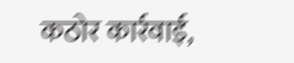कठोर कार्रवाई,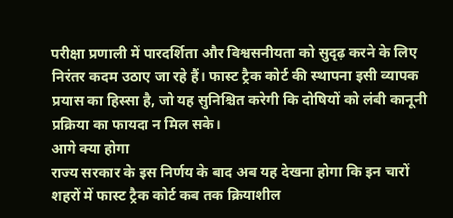परीक्षा प्रणाली में पारदर्शिता और विश्वसनीयता को सुदृढ़ करने के लिए निरंतर कदम उठाए जा रहे हैं। फास्ट ट्रैक कोर्ट की स्थापना इसी व्यापक प्रयास का हिस्सा है, जो यह सुनिश्चित करेगी कि दोषियों को लंबी कानूनी प्रक्रिया का फायदा न मिल सके।
आगे क्या होगा
राज्य सरकार के इस निर्णय के बाद अब यह देखना होगा कि इन चारों शहरों में फास्ट ट्रैक कोर्ट कब तक क्रियाशील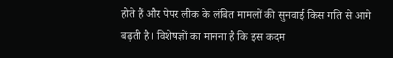होते हैं और पेपर लीक के लंबित मामलों की सुनवाई किस गति से आगे बढ़ती है। विशेषज्ञों का मानना है कि इस कदम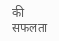की सफलता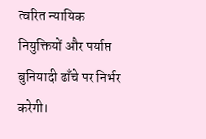त्वरित न्यायिक नियुक्तियों और पर्याप्त बुनियादी ढाँचे पर निर्भर करेगी।